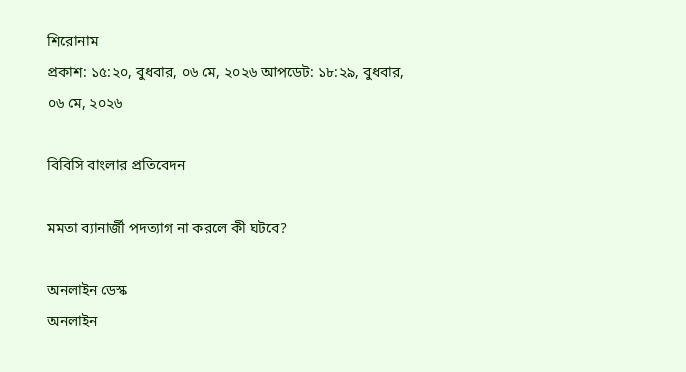শিরোনাম
প্রকাশ: ১৫:২০, বুধবার, ০৬ মে, ২০২৬ আপডেট: ১৮:২৯, বুধবার, ০৬ মে, ২০২৬

বিবিসি বাংলার প্রতিবেদন

মমতা ব্যানার্জী পদত্যাগ না করলে কী ঘটবে?

অনলাইন ডেস্ক
অনলাইন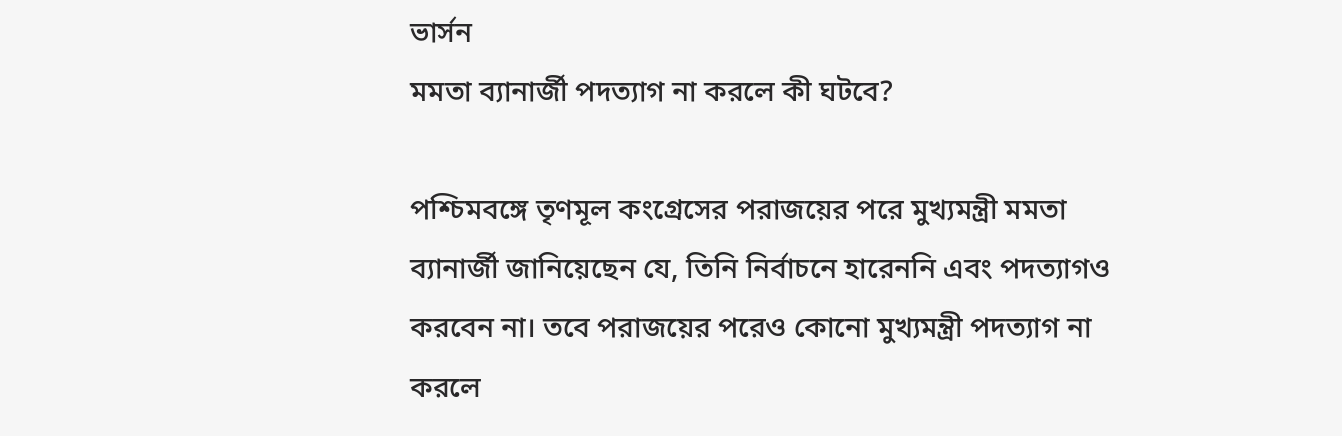ভার্সন
মমতা ব্যানার্জী পদত্যাগ না করলে কী ঘটবে?

পশ্চিমবঙ্গে তৃণমূল কংগ্রেসের পরাজয়ের পরে মুখ্যমন্ত্রী মমতা ব্যানার্জী জানিয়েছেন যে, তিনি নির্বাচনে হারেননি এবং পদত্যাগও করবেন না। তবে পরাজয়ের পরেও কোনো মুখ্যমন্ত্রী পদত্যাগ না করলে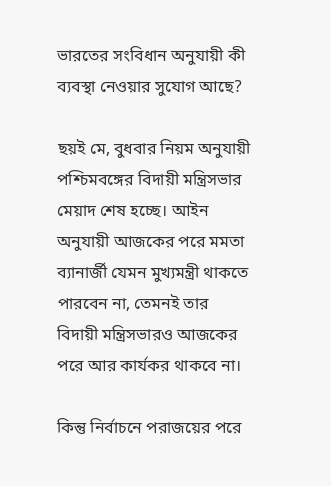ভারতের সংবিধান অনুযায়ী কী ব্যবস্থা নেওয়ার সুযোগ আছে?

ছয়ই মে, বুধবার নিয়ম অনুযায়ী পশ্চিমবঙ্গের বিদায়ী মন্ত্রিসভার মেয়াদ শেষ হচ্ছে। আইন অনুযায়ী আজকের পরে মমতা ব্যানার্জী যেমন মুখ্যমন্ত্রী থাকতে পারবেন না, তেমনই তার বিদায়ী মন্ত্রিসভারও আজকের পরে আর কার্যকর থাকবে না।

কিন্তু নির্বাচনে পরাজয়ের পরে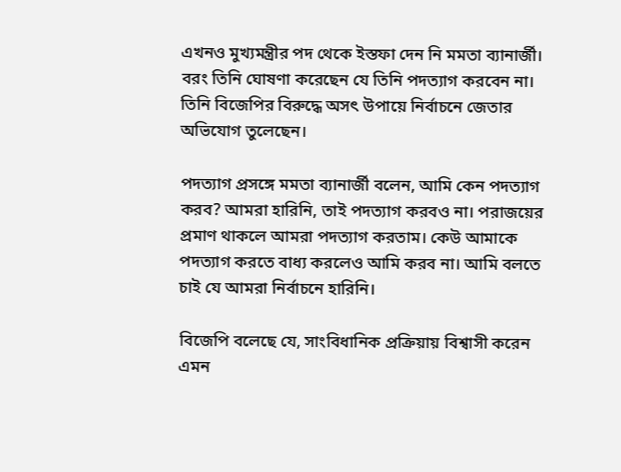এখনও মুখ্যমন্ত্রীর পদ থেকে ইস্তফা দেন নি মমতা ব্যানার্জী। বরং তিনি ঘোষণা করেছেন যে তিনি পদত্যাগ করবেন না। তিনি বিজেপির বিরুদ্ধে অসৎ উপায়ে নির্বাচনে জেতার অভিযোগ তুলেছেন।

পদত্যাগ প্রসঙ্গে মমতা ব্যানার্জী বলেন, আমি কেন পদত্যাগ করব? আমরা হারিনি, তাই পদত্যাগ করবও না। পরাজয়ের প্রমাণ থাকলে আমরা পদত্যাগ করতাম। কেউ আমাকে পদত্যাগ করতে বাধ্য করলেও আমি করব না। আমি বলতে চাই যে আমরা নির্বাচনে হারিনি।

বিজেপি বলেছে যে, সাংবিধানিক প্রক্রিয়ায় বিশ্বাসী করেন এমন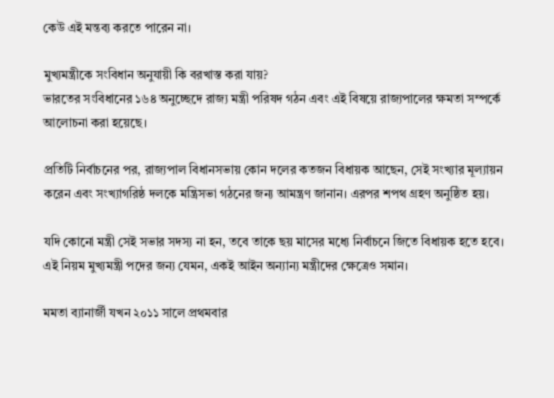কেউ এই মন্তব্য করতে পারেন না।

মুখ্যমন্ত্রীকে সংবিধান অনুযায়ী কি বরখাস্ত করা যায়?
ভারতের সংবিধানের ১৬৪ অনুচ্ছেদে রাজ্য মন্ত্রী পরিষদ গঠন এবং এই বিষয়ে রাজ্যপালের ক্ষমতা সম্পর্কে আলোচনা করা হয়েছে।

প্রতিটি নির্বাচনের পর, রাজ্যপাল বিধানসভায় কোন দলের কতজন বিধায়ক আছেন, সেই সংখ্যার মূল্যায়ন করেন এবং সংখ্যাগরিষ্ঠ দলকে মন্ত্রিসভা গঠনের জন্য আমন্ত্রণ জানান। এরপর শপথ গ্রহণ অনুষ্ঠিত হয়।

যদি কোনো মন্ত্রী সেই সভার সদস্য না হন, তবে তাকে ছয় মাসের মধ্যে নির্বাচনে জিতে বিধায়ক হতে হবে। এই নিয়ম মুখ্যমন্ত্রী পদের জন্য যেমন, একই আইন অন্যান্য মন্ত্রীদের ক্ষেত্রেও সমান।

মমতা ব্যানার্জী যখন ২০১১ সালে প্রথমবার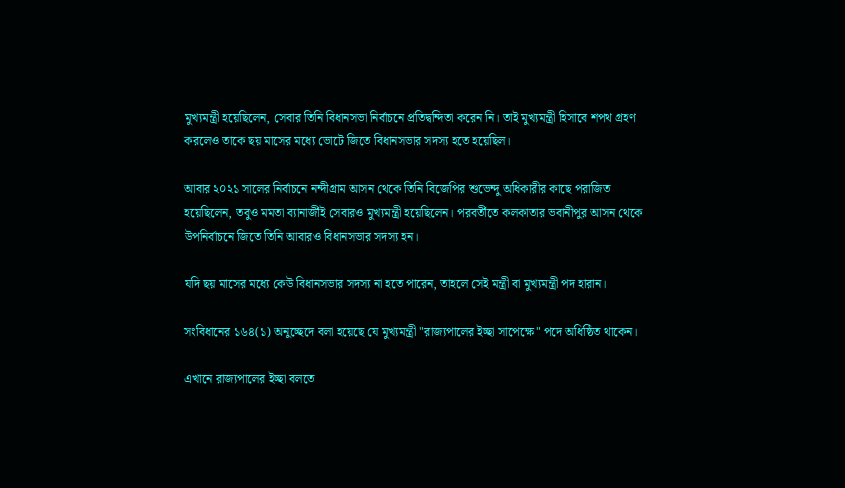মুখ্যমন্ত্রী হয়েছিলেন, সেবার তিনি বিধানসভা নির্বাচনে প্রতিদ্বন্দিতা করেন নি। তাই মুখ্যমন্ত্রী হিসাবে শপথ গ্রহণ করলেও তাকে ছয় মাসের মধ্যে ভোটে জিতে বিধানসভার সদস্য হতে হয়েছিল।

আবার ২০২১ সালের নির্বাচনে নন্দীগ্রাম আসন থেকে তিনি বিজেপির শুভেন্দু অধিকারীর কাছে পরাজিত হয়েছিলেন, তবুও মমতা ব্যানার্জীই সেবারও মুখ্যমন্ত্রী হয়েছিলেন। পরবর্তীতে কলকাতার ভবানীপুর আসন থেকে উপনির্বাচনে জিতে তিনি আবারও বিধানসভার সদস্য হন।

যদি ছয় মাসের মধ্যে কেউ বিধানসভার সদস্য না হতে পারেন, তাহলে সেই মন্ত্রী বা মুখ্যমন্ত্রী পদ হারান।

সংবিধানের ১৬৪(১) অনুচ্ছেদে বলা হয়েছে যে মুখ্যমন্ত্রী "রাজ্যপালের ইচ্ছা সাপেক্ষে" পদে অধিষ্ঠিত থাকেন।

এখানে রাজ্যপালের ইচ্ছা বলতে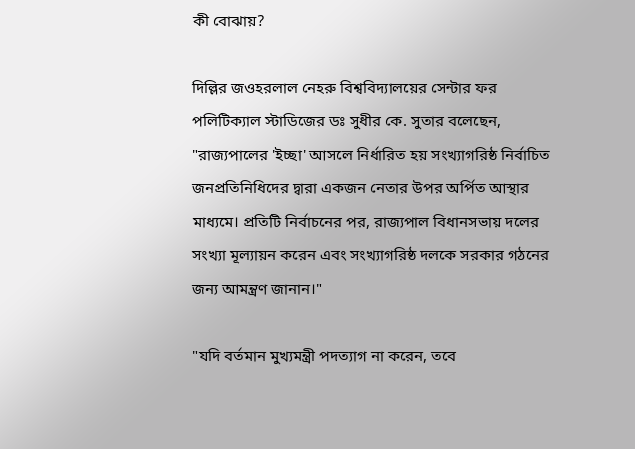কী বোঝায়?

দিল্লির জওহরলাল নেহরু বিশ্ববিদ্যালয়ের সেন্টার ফর পলিটিক্যাল স্টাডিজের ডঃ সুধীর কে. সুতার বলেছেন, "রাজ্যপালের 'ইচ্ছা' আসলে নির্ধারিত হয় সংখ্যাগরিষ্ঠ নির্বাচিত জনপ্রতিনিধিদের দ্বারা একজন নেতার উপর অর্পিত আস্থার মাধ্যমে। প্রতিটি নির্বাচনের পর, রাজ্যপাল বিধানসভায় দলের সংখ্যা মূল্যায়ন করেন এবং সংখ্যাগরিষ্ঠ দলকে সরকার গঠনের জন্য আমন্ত্রণ জানান।"

"যদি বর্তমান মুখ্যমন্ত্রী পদত্যাগ না করেন, তবে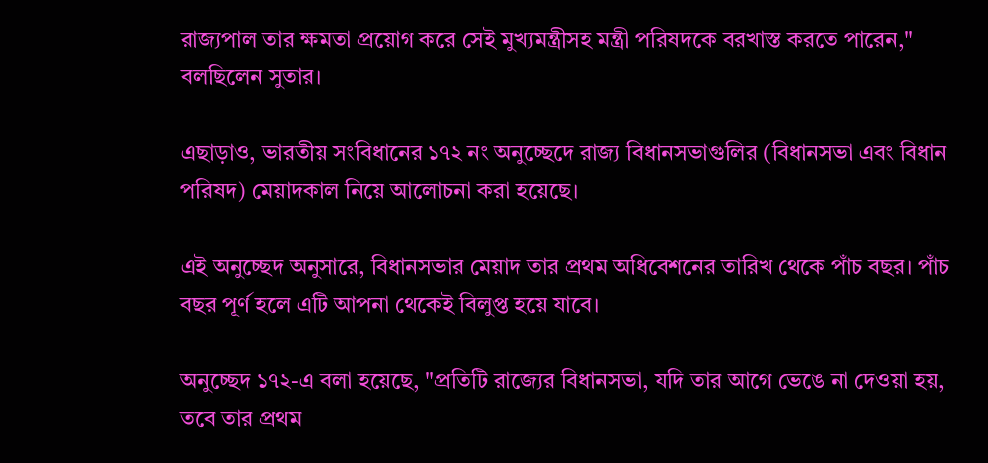রাজ্যপাল তার ক্ষমতা প্রয়োগ করে সেই মুখ্যমন্ত্রীসহ মন্ত্রী পরিষদকে বরখাস্ত করতে পারেন," বলছিলেন সুতার।

এছাড়াও, ভারতীয় সংবিধানের ১৭২ নং অনুচ্ছেদে রাজ্য বিধানসভাগুলির (বিধানসভা এবং বিধান পরিষদ) মেয়াদকাল নিয়ে আলোচনা করা হয়েছে।

এই অনুচ্ছেদ অনুসারে, বিধানসভার মেয়াদ তার প্রথম অধিবেশনের তারিখ থেকে পাঁচ বছর। পাঁচ বছর পূর্ণ হলে এটি আপনা থেকেই বিলুপ্ত হয়ে যাবে।

অনুচ্ছেদ ১৭২-এ বলা হয়েছে, "প্রতিটি রাজ্যের বিধানসভা, যদি তার আগে ভেঙে না দেওয়া হয়, তবে তার প্রথম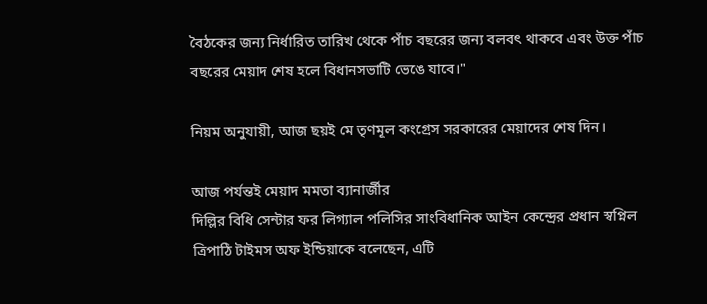বৈঠকের জন্য নির্ধারিত তারিখ থেকে পাঁচ বছরের জন্য বলবৎ থাকবে এবং উক্ত পাঁচ বছরের মেয়াদ শেষ হলে বিধানসভাটি ভেঙে যাবে।"

নিয়ম অনুযায়ী, আজ ছয়ই মে তৃণমূল কংগ্রেস সরকারের মেয়াদের শেষ দিন।

আজ পর্যন্তই মেয়াদ মমতা ব্যানার্জীর
দিল্লির বিধি সেন্টার ফর লিগ্যাল পলিসির সাংবিধানিক আইন কেন্দ্রের প্রধান স্বপ্নিল ত্রিপাঠি টাইমস অফ ইন্ডিয়াকে বলেছেন, এটি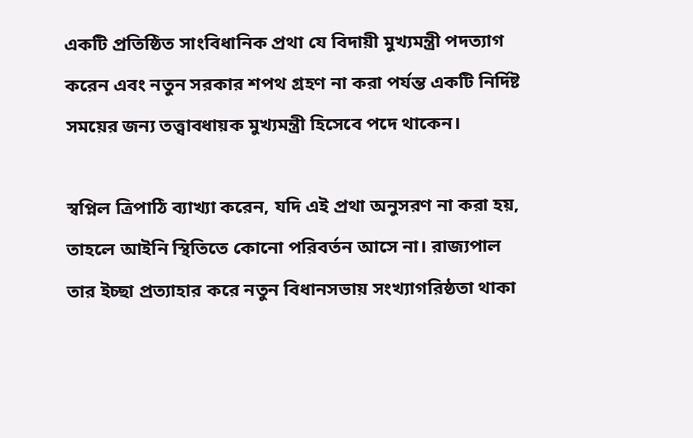একটি প্রতিষ্ঠিত সাংবিধানিক প্রথা যে বিদায়ী মুখ্যমন্ত্রী পদত্যাগ করেন এবং নতুন সরকার শপথ গ্রহণ না করা পর্যন্ত একটি নির্দিষ্ট সময়ের জন্য তত্ত্বাবধায়ক মুখ্যমন্ত্রী হিসেবে পদে থাকেন।

স্বপ্নিল ত্রিপাঠি ব্যাখ্যা করেন, যদি এই প্রথা অনুসরণ না করা হয়, তাহলে আইনি স্থিতিতে কোনো পরিবর্তন আসে না। রাজ্যপাল তার ইচ্ছা প্রত্যাহার করে নতুন বিধানসভায় সংখ্যাগরিষ্ঠতা থাকা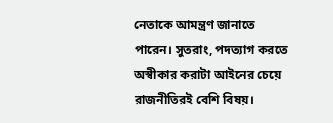নেতাকে আমন্ত্রণ জানাতে পারেন। সুতরাং, পদত্যাগ করতে অস্বীকার করাটা আইনের চেয়ে রাজনীতিরই বেশি বিষয়।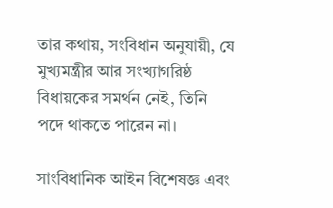তার কথায়, সংবিধান অনুযায়ী, যে মুখ্যমন্ত্রীর আর সংখ্যাগরিষ্ঠ বিধায়কের সমর্থন নেই, তিনি পদে থাকতে পারেন না।

সাংবিধানিক আইন বিশেষজ্ঞ এবং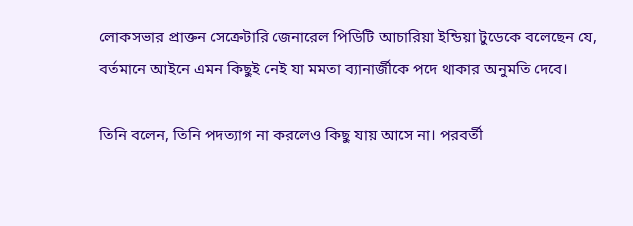লোকসভার প্রাক্তন সেক্রেটারি জেনারেল পিডিটি আচারিয়া ইন্ডিয়া টুডেকে বলেছেন যে, বর্তমানে আইনে এমন কিছুই নেই যা মমতা ব্যানার্জীকে পদে থাকার অনুমতি দেবে।

তিনি বলেন, তিনি পদত্যাগ না করলেও কিছু যায় আসে না। পরবর্তী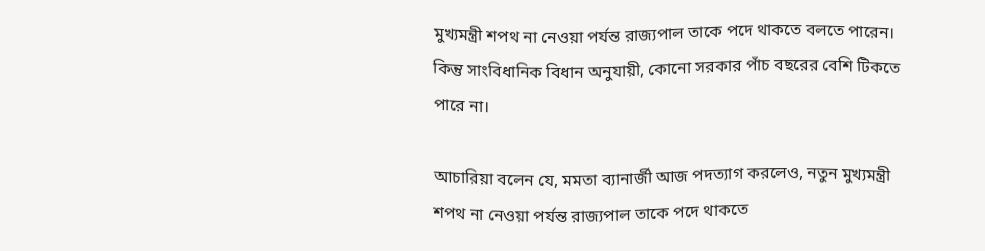মুখ্যমন্ত্রী শপথ না নেওয়া পর্যন্ত রাজ্যপাল তাকে পদে থাকতে বলতে পারেন। কিন্তু সাংবিধানিক বিধান অনুযায়ী, কোনো সরকার পাঁচ বছরের বেশি টিকতে পারে না।

আচারিয়া বলেন যে, মমতা ব্যানার্জী আজ পদত্যাগ করলেও, নতুন মুখ্যমন্ত্রী শপথ না নেওয়া পর্যন্ত রাজ্যপাল তাকে পদে থাকতে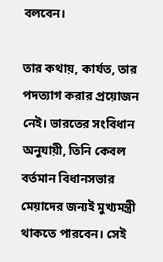বলবেন।

তার কথায়, কার্যত, তার পদত্যাগ করার প্রয়োজন নেই। ভারতের সংবিধান অনুযায়ী, তিনি কেবল বর্তমান বিধানসভার মেয়াদের জন্যই মুখ্যমন্ত্রী থাকতে পারবেন। সেই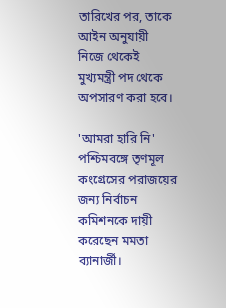তারিখের পর, তাকে আইন অনুযায়ী নিজে থেকেই মুখ্যমন্ত্রী পদ থেকে অপসারণ করা হবে।

'আমরা হারি নি'
পশ্চিমবঙ্গে তৃণমূল কংগ্রেসের পরাজয়ের জন্য নির্বাচন কমিশনকে দায়ী করেছেন মমতা ব্যানার্জী।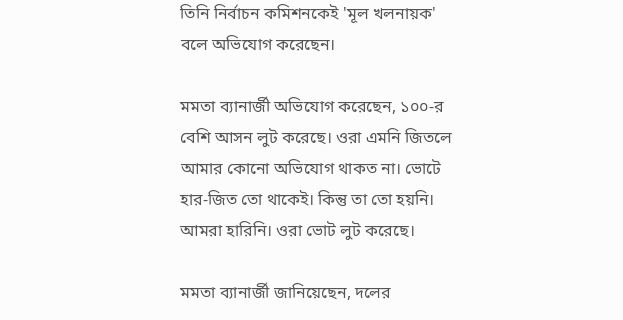তিনি নির্বাচন কমিশনকেই 'মূল খলনায়ক' বলে অভিযোগ করেছেন।

মমতা ব্যানার্জী অভিযোগ করেছেন, ১০০-র বেশি আসন লুট করেছে। ওরা এমনি জিতলে আমার কোনো অভিযোগ থাকত না। ভোটে হার-জিত তো থাকেই। কিন্তু তা তো হয়নি। আমরা হারিনি। ওরা ভোট লুট করেছে।

মমতা ব্যানার্জী জানিয়েছেন, দলের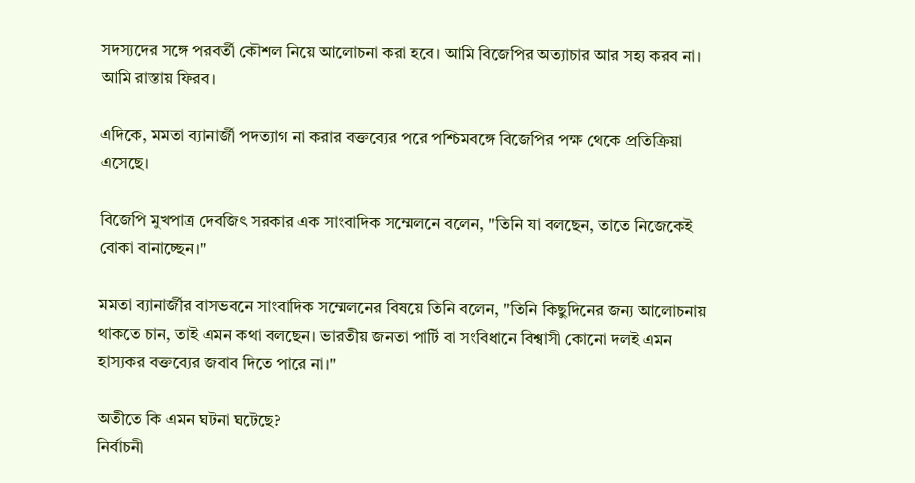সদস্যদের সঙ্গে পরবর্তী কৌশল নিয়ে আলোচনা করা হবে। আমি বিজেপির অত্যাচার আর সহ্য করব না। আমি রাস্তায় ফিরব।

এদিকে, মমতা ব্যানার্জী পদত্যাগ না করার বক্তব্যের পরে পশ্চিমবঙ্গে বিজেপির পক্ষ থেকে প্রতিক্রিয়া এসেছে।

বিজেপি মুখপাত্র দেবজিৎ সরকার এক সাংবাদিক সম্মেলনে বলেন, "তিনি যা বলছেন, তাতে নিজেকেই বোকা বানাচ্ছেন।"

মমতা ব্যানার্জীর বাসভবনে সাংবাদিক সম্মেলনের বিষয়ে তিনি বলেন, "তিনি কিছুদিনের জন্য আলোচনায় থাকতে চান, তাই এমন কথা বলছেন। ভারতীয় জনতা পার্টি বা সংবিধানে বিশ্বাসী কোনো দলই এমন হাস্যকর বক্তব্যের জবাব দিতে পারে না।"

অতীতে কি এমন ঘটনা ঘটেছে?
নির্বাচনী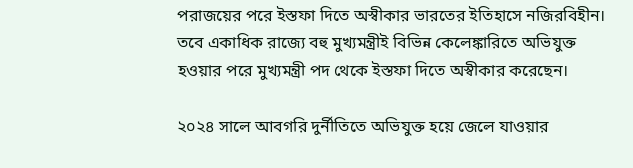পরাজয়ের পরে ইস্তফা দিতে অস্বীকার ভারতের ইতিহাসে নজিরবিহীন। তবে একাধিক রাজ্যে বহু মুখ্যমন্ত্রীই বিভিন্ন কেলেঙ্কারিতে অভিযুক্ত হওয়ার পরে মুখ্যমন্ত্রী পদ থেকে ইস্তফা দিতে অস্বীকার করেছেন।

২০২৪ সালে আবগরি দুর্নীতিতে অভিযুক্ত হয়ে জেলে যাওয়ার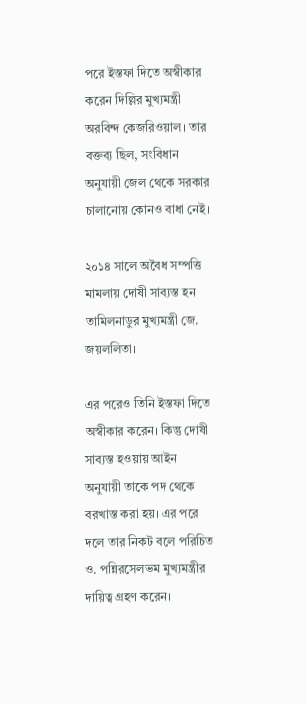পরে ইস্তফা দিতে অস্বীকার করেন দিল্লির মুখ্যমন্ত্রী অরবিন্দ কেজরিওয়াল। তার বক্তব্য ছিল, সংবিধান অনুযায়ী জেল থেকে সরকার চালানোয় কোনও বাধা নেই।

২০১৪ সালে অবৈধ সম্পত্তি মামলায় দোষী সাব্যস্ত হন তামিলনাডুর মুখ্যমন্ত্রী জে. জয়ললিতা।

এর পরেও তিনি ইস্তফা দিতে অস্বীকার করেন। কিন্তু দোষী সাব্যস্ত হওয়ায় আইন অনুযায়ী তাকে পদ থেকে বরখাস্ত করা হয়। এর পরে দলে তার নিকট বলে পরিচিত ও. পন্নিরসেলভম মুখ্যমন্ত্রীর দায়িত্ব গ্রহণ করেন।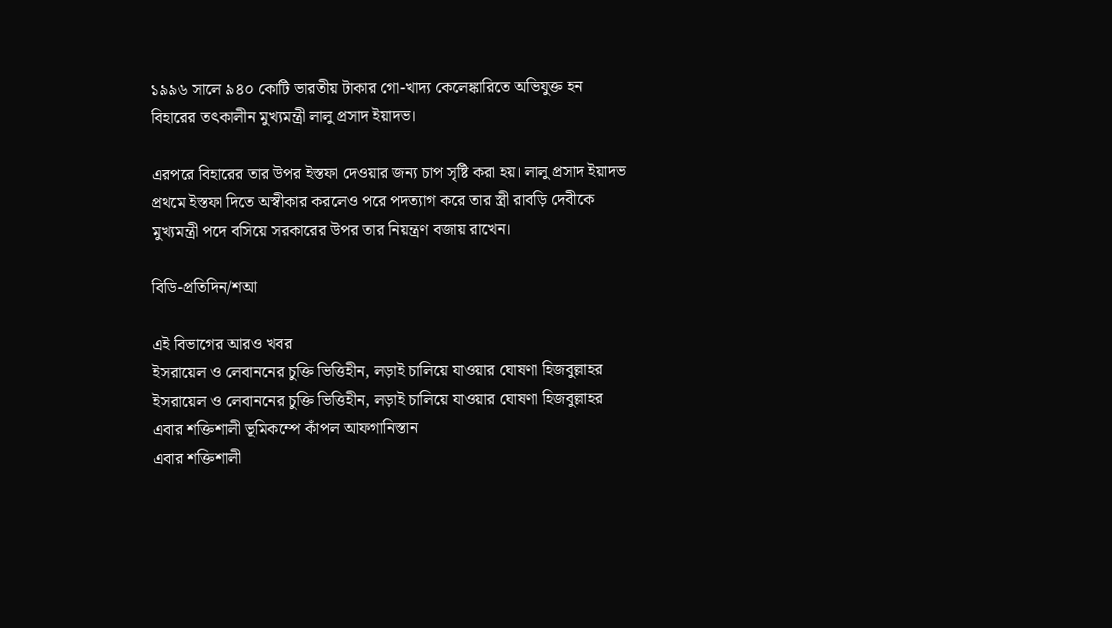১৯৯৬ সালে ৯৪০ কোটি ভারতীয় টাকার গো-খাদ্য কেলেঙ্কারিতে অভিযুক্ত হন বিহারের তৎকালীন মুখ্যমন্ত্রী লালু প্রসাদ ইয়াদভ।

এরপরে বিহারের তার উপর ইস্তফা দেওয়ার জন্য চাপ সৃষ্টি করা হয়। লালু প্রসাদ ইয়াদভ প্রথমে ইস্তফা দিতে অস্বীকার করলেও পরে পদত্যাগ করে তার স্ত্রী রাবড়ি দেবীকে মুখ্যমন্ত্রী পদে বসিয়ে সরকারের উপর তার নিয়ন্ত্রণ বজায় রাখেন।

বিডি-প্রতিদিন/শআ

এই বিভাগের আরও খবর
ইসরায়েল ও লেবাননের চুক্তি ভিত্তিহীন, লড়াই চালিয়ে যাওয়ার ঘোষণা হিজবুল্লাহর
ইসরায়েল ও লেবাননের চুক্তি ভিত্তিহীন, লড়াই চালিয়ে যাওয়ার ঘোষণা হিজবুল্লাহর
এবার শক্তিশালী ভূমিকম্পে কাঁপল আফগানিস্তান
এবার শক্তিশালী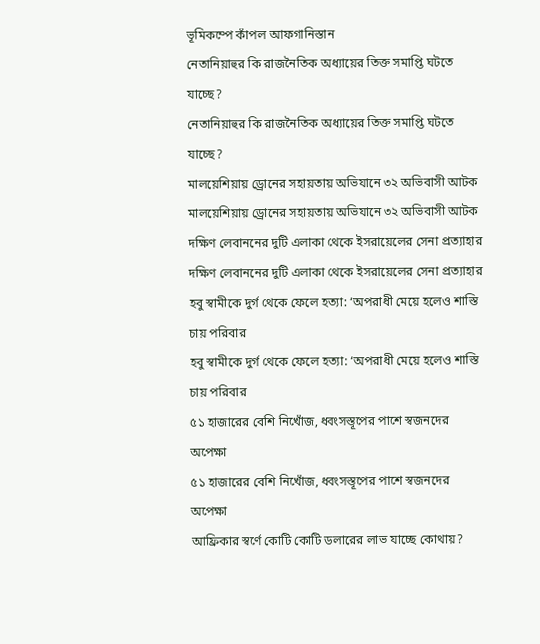ভূমিকম্পে কাঁপল আফগানিস্তান
নেতানিয়াহুর কি রাজনৈতিক অধ্যায়ের তিক্ত সমাপ্তি ঘটতে যাচ্ছে?
নেতানিয়াহুর কি রাজনৈতিক অধ্যায়ের তিক্ত সমাপ্তি ঘটতে যাচ্ছে?
মালয়েশিয়ায় ড্রোনের সহায়তায় অভিযানে ৩২ অভিবাসী আটক
মালয়েশিয়ায় ড্রোনের সহায়তায় অভিযানে ৩২ অভিবাসী আটক
দক্ষিণ লেবাননের দুটি এলাকা থেকে ইসরায়েলের সেনা প্রত্যাহার
দক্ষিণ লেবাননের দুটি এলাকা থেকে ইসরায়েলের সেনা প্রত্যাহার
হবু স্বামীকে দুর্গ থেকে ফেলে হত্যা: ‘অপরাধী মেয়ে হলেও শাস্তি চায় পরিবার
হবু স্বামীকে দুর্গ থেকে ফেলে হত্যা: ‘অপরাধী মেয়ে হলেও শাস্তি চায় পরিবার
৫১ হাজারের বেশি নিখোঁজ, ধ্বংসস্তূপের পাশে স্বজনদের অপেক্ষা
৫১ হাজারের বেশি নিখোঁজ, ধ্বংসস্তূপের পাশে স্বজনদের অপেক্ষা
আফ্রিকার স্বর্ণে কোটি কোটি ডলারের লাভ যাচ্ছে কোথায়?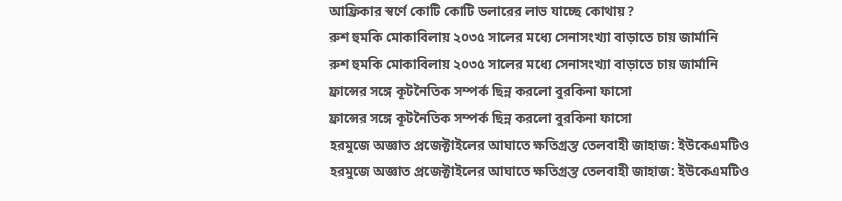আফ্রিকার স্বর্ণে কোটি কোটি ডলারের লাভ যাচ্ছে কোথায়?
রুশ হুমকি মোকাবিলায় ২০৩৫ সালের মধ্যে সেনাসংখ্যা বাড়াতে চায় জার্মানি
রুশ হুমকি মোকাবিলায় ২০৩৫ সালের মধ্যে সেনাসংখ্যা বাড়াতে চায় জার্মানি
ফ্রান্সের সঙ্গে কূটনৈতিক সম্পর্ক ছিন্ন করলো বুরকিনা ফাসো
ফ্রান্সের সঙ্গে কূটনৈতিক সম্পর্ক ছিন্ন করলো বুরকিনা ফাসো
হরমুজে অজ্ঞাত প্রজেক্টাইলের আঘাতে ক্ষতিগ্রস্ত তেলবাহী জাহাজ: ইউকেএমটিও
হরমুজে অজ্ঞাত প্রজেক্টাইলের আঘাতে ক্ষতিগ্রস্ত তেলবাহী জাহাজ: ইউকেএমটিও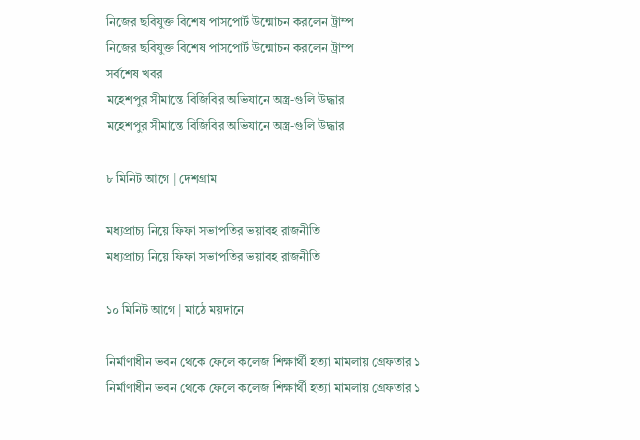নিজের ছবিযুক্ত বিশেষ পাসপোর্ট উন্মোচন করলেন ট্রাম্প
নিজের ছবিযুক্ত বিশেষ পাসপোর্ট উন্মোচন করলেন ট্রাম্প
সর্বশেষ খবর
মহেশপুর সীমান্তে বিজিবির অভিযানে অস্ত্র-গুলি উদ্ধার
মহেশপুর সীমান্তে বিজিবির অভিযানে অস্ত্র-গুলি উদ্ধার

৮ মিনিট আগে | দেশগ্রাম

মধ্যপ্রাচ্য নিয়ে ফিফা সভাপতির ভয়াবহ রাজনীতি
মধ্যপ্রাচ্য নিয়ে ফিফা সভাপতির ভয়াবহ রাজনীতি

১০ মিনিট আগে | মাঠে ময়দানে

নির্মাণাধীন ভবন থেকে ফেলে কলেজ শিক্ষার্থী হত্যা মামলায় গ্রেফতার ১
নির্মাণাধীন ভবন থেকে ফেলে কলেজ শিক্ষার্থী হত্যা মামলায় গ্রেফতার ১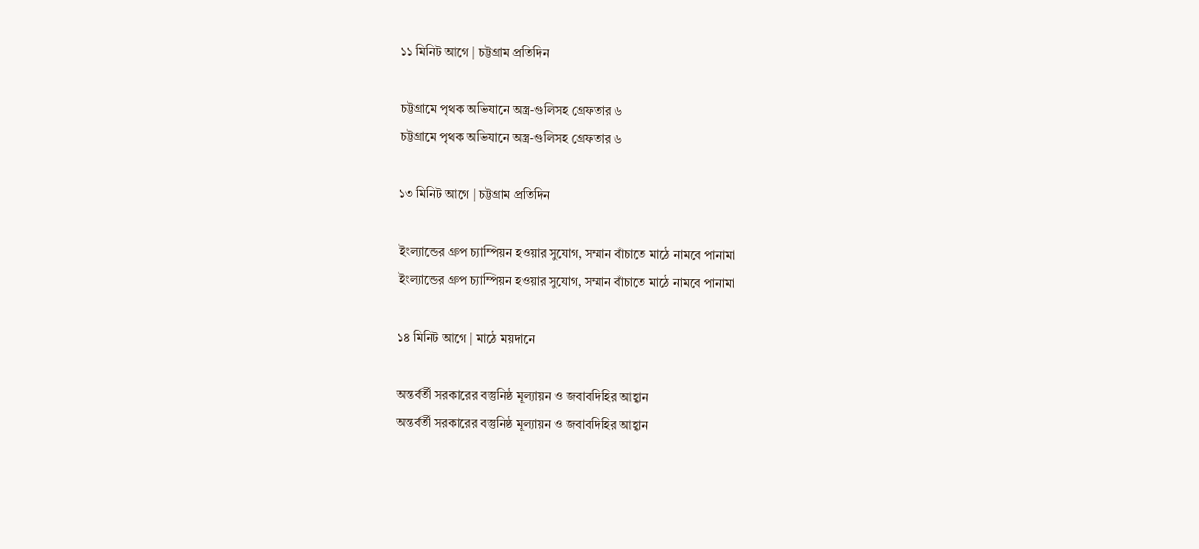১১ মিনিট আগে | চট্টগ্রাম প্রতিদিন

চট্টগ্রামে পৃথক অভিযানে অস্ত্র-গুলিসহ গ্রেফতার ৬
চট্টগ্রামে পৃথক অভিযানে অস্ত্র-গুলিসহ গ্রেফতার ৬

১৩ মিনিট আগে | চট্টগ্রাম প্রতিদিন

ইংল্যান্ডের গ্রুপ চ্যাম্পিয়ন হওয়ার সুযোগ, সম্মান বাঁচাতে মাঠে নামবে পানামা
ইংল্যান্ডের গ্রুপ চ্যাম্পিয়ন হওয়ার সুযোগ, সম্মান বাঁচাতে মাঠে নামবে পানামা

১৪ মিনিট আগে | মাঠে ময়দানে

অন্তর্বর্তী সরকারের বস্তুনিষ্ঠ মূল্যায়ন ও জবাবদিহির আহ্বান
অন্তর্বর্তী সরকারের বস্তুনিষ্ঠ মূল্যায়ন ও জবাবদিহির আহ্বান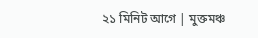২১ মিনিট আগে | মুক্তমঞ্চ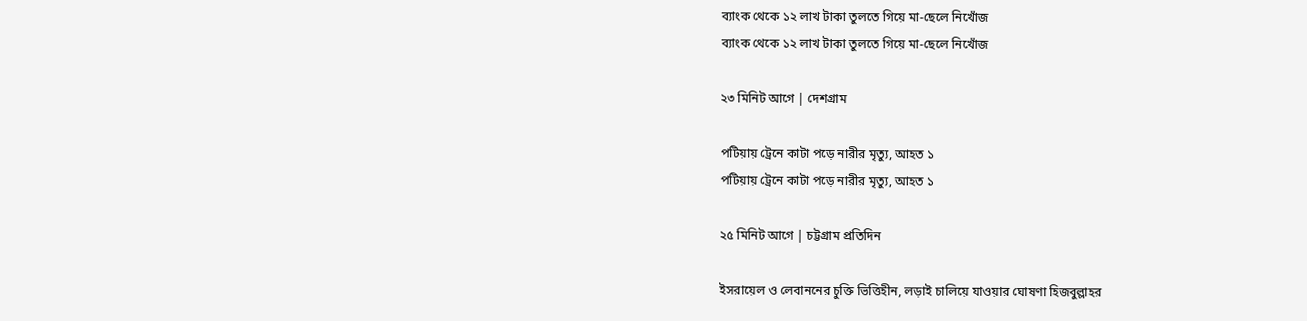ব্যাংক থেকে ১২ লাখ টাকা তুলতে গিয়ে মা-ছেলে নিখোঁজ
ব্যাংক থেকে ১২ লাখ টাকা তুলতে গিয়ে মা-ছেলে নিখোঁজ

২৩ মিনিট আগে | দেশগ্রাম

পটিয়ায় ট্রেনে কাটা পড়ে নারীর মৃত্যু, আহত ১
পটিয়ায় ট্রেনে কাটা পড়ে নারীর মৃত্যু, আহত ১

২৫ মিনিট আগে | চট্টগ্রাম প্রতিদিন

ইসরায়েল ও লেবাননের চুক্তি ভিত্তিহীন, লড়াই চালিয়ে যাওয়ার ঘোষণা হিজবুল্লাহর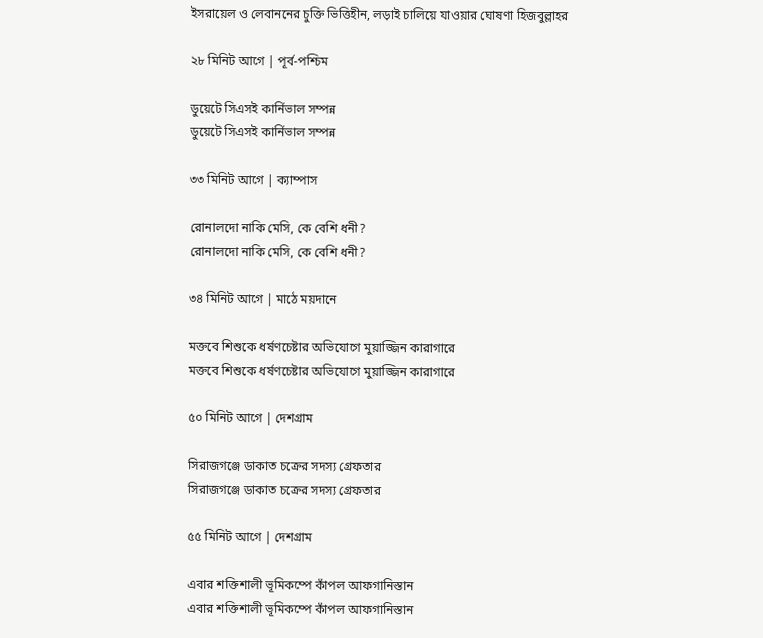ইসরায়েল ও লেবাননের চুক্তি ভিত্তিহীন, লড়াই চালিয়ে যাওয়ার ঘোষণা হিজবুল্লাহর

২৮ মিনিট আগে | পূর্ব-পশ্চিম

ডুয়েটে সিএসই কার্নিভাল সম্পন্ন
ডুয়েটে সিএসই কার্নিভাল সম্পন্ন

৩৩ মিনিট আগে | ক্যাম্পাস

রোনালদো নাকি মেসি, কে বেশি ধনী?
রোনালদো নাকি মেসি, কে বেশি ধনী?

৩৪ মিনিট আগে | মাঠে ময়দানে

মক্তবে শিশুকে ধর্ষণচেষ্টার অভিযোগে মুয়াজ্জিন কারাগারে
মক্তবে শিশুকে ধর্ষণচেষ্টার অভিযোগে মুয়াজ্জিন কারাগারে

৫০ মিনিট আগে | দেশগ্রাম

সিরাজগঞ্জে ডাকাত চক্রের সদস্য গ্রেফতার
সিরাজগঞ্জে ডাকাত চক্রের সদস্য গ্রেফতার

৫৫ মিনিট আগে | দেশগ্রাম

এবার শক্তিশালী ভূমিকম্পে কাঁপল আফগানিস্তান
এবার শক্তিশালী ভূমিকম্পে কাঁপল আফগানিস্তান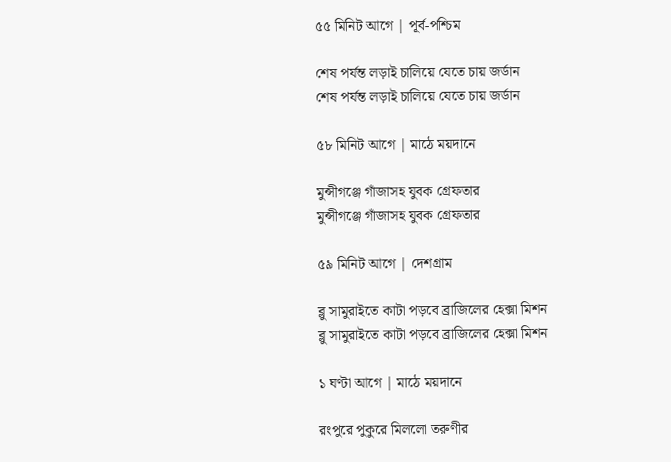৫৫ মিনিট আগে | পূর্ব-পশ্চিম

শেষ পর্যন্ত লড়াই চালিয়ে যেতে চায় জর্ডান
শেষ পর্যন্ত লড়াই চালিয়ে যেতে চায় জর্ডান

৫৮ মিনিট আগে | মাঠে ময়দানে

মুন্সীগঞ্জে গাঁজাসহ যুবক গ্রেফতার
মুন্সীগঞ্জে গাঁজাসহ যুবক গ্রেফতার

৫৯ মিনিট আগে | দেশগ্রাম

ব্লু সামুরাইতে কাটা পড়বে ব্রাজিলের হেক্সা মিশন
ব্লু সামুরাইতে কাটা পড়বে ব্রাজিলের হেক্সা মিশন

১ ঘণ্টা আগে | মাঠে ময়দানে

রংপুরে পুকুরে মিললো তরুণীর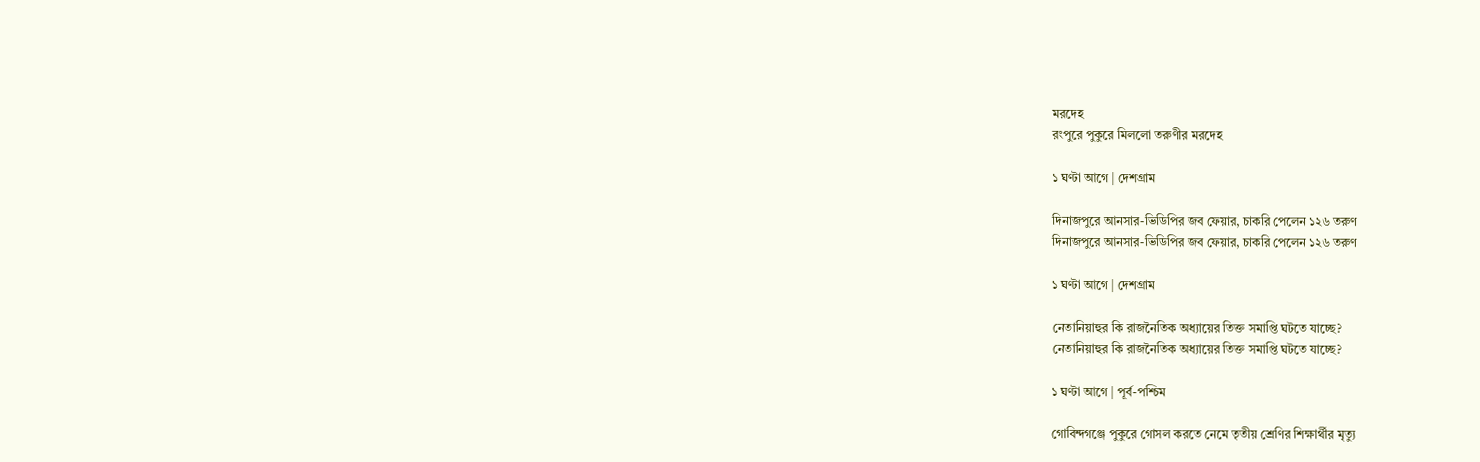মরদেহ
রংপুরে পুকুরে মিললো তরুণীর মরদেহ

১ ঘণ্টা আগে | দেশগ্রাম

দিনাজপুরে আনসার-ভিডিপির জব ফেয়ার, চাকরি পেলেন ১২৬ তরুণ
দিনাজপুরে আনসার-ভিডিপির জব ফেয়ার, চাকরি পেলেন ১২৬ তরুণ

১ ঘণ্টা আগে | দেশগ্রাম

নেতানিয়াহুর কি রাজনৈতিক অধ্যায়ের তিক্ত সমাপ্তি ঘটতে যাচ্ছে?
নেতানিয়াহুর কি রাজনৈতিক অধ্যায়ের তিক্ত সমাপ্তি ঘটতে যাচ্ছে?

১ ঘণ্টা আগে | পূর্ব-পশ্চিম

গোবিন্দগঞ্জে পুকুরে গোসল করতে নেমে তৃতীয় শ্রেণির শিক্ষার্থীর মৃত্যু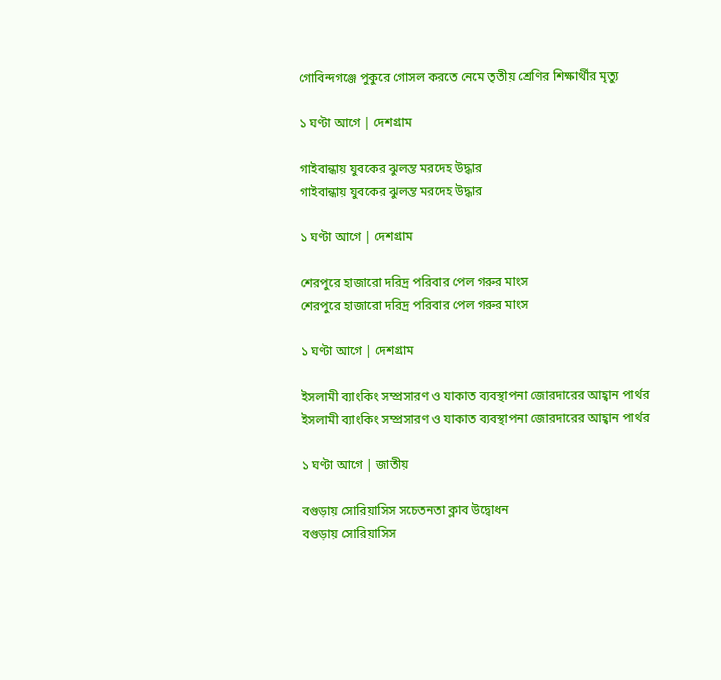গোবিন্দগঞ্জে পুকুরে গোসল করতে নেমে তৃতীয় শ্রেণির শিক্ষার্থীর মৃত্যু

১ ঘণ্টা আগে | দেশগ্রাম

গাইবান্ধায় যুবকের ঝুলন্ত মরদেহ উদ্ধার
গাইবান্ধায় যুবকের ঝুলন্ত মরদেহ উদ্ধার

১ ঘণ্টা আগে | দেশগ্রাম

শেরপুরে হাজারো দরিদ্র পরিবার পেল গরুর মাংস
শেরপুরে হাজারো দরিদ্র পরিবার পেল গরুর মাংস

১ ঘণ্টা আগে | দেশগ্রাম

ইসলামী ব্যাংকিং সম্প্রসারণ ও যাকাত ব্যবস্থাপনা জোরদারের আহ্বান পার্থর
ইসলামী ব্যাংকিং সম্প্রসারণ ও যাকাত ব্যবস্থাপনা জোরদারের আহ্বান পার্থর

১ ঘণ্টা আগে | জাতীয়

বগুড়ায় সোরিয়াসিস সচেতনতা ক্লাব উদ্বোধন
বগুড়ায় সোরিয়াসিস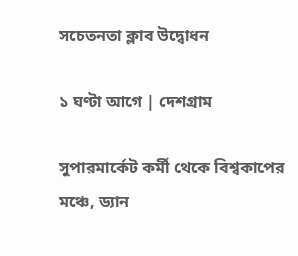সচেতনতা ক্লাব উদ্বোধন

১ ঘণ্টা আগে | দেশগ্রাম

সুপারমার্কেট কর্মী থেকে বিশ্বকাপের মঞ্চে, ড্যান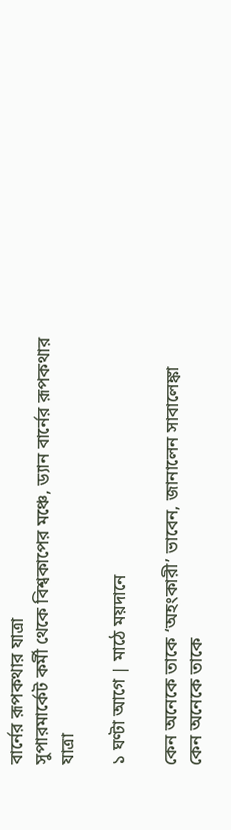বার্নের রূপকথার যাত্রা
সুপারমার্কেট কর্মী থেকে বিশ্বকাপের মঞ্চে, ড্যান বার্নের রূপকথার যাত্রা

১ ঘণ্টা আগে | মাঠে ময়দানে

কেন অনেকে তাকে ‘অহংকারী’ ভাবেন, জানালেন সাবালেঙ্কা
কেন অনেকে তাকে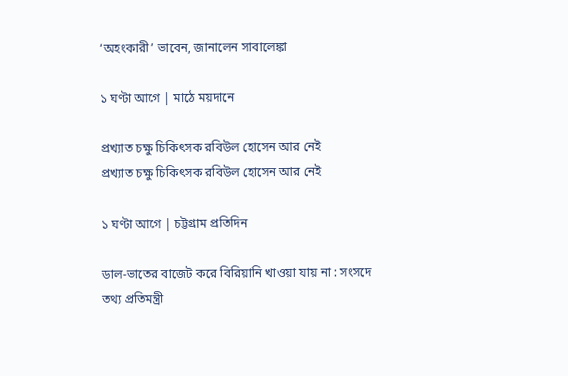‘অহংকারী’ ভাবেন, জানালেন সাবালেঙ্কা

১ ঘণ্টা আগে | মাঠে ময়দানে

প্রখ্যাত চক্ষু চিকিৎসক রবিউল হোসেন আর নেই
প্রখ্যাত চক্ষু চিকিৎসক রবিউল হোসেন আর নেই

১ ঘণ্টা আগে | চট্টগ্রাম প্রতিদিন

ডাল-ভাতের বাজেট করে বিরিয়ানি খাওয়া যায় না : সংসদে তথ্য প্রতিমন্ত্রী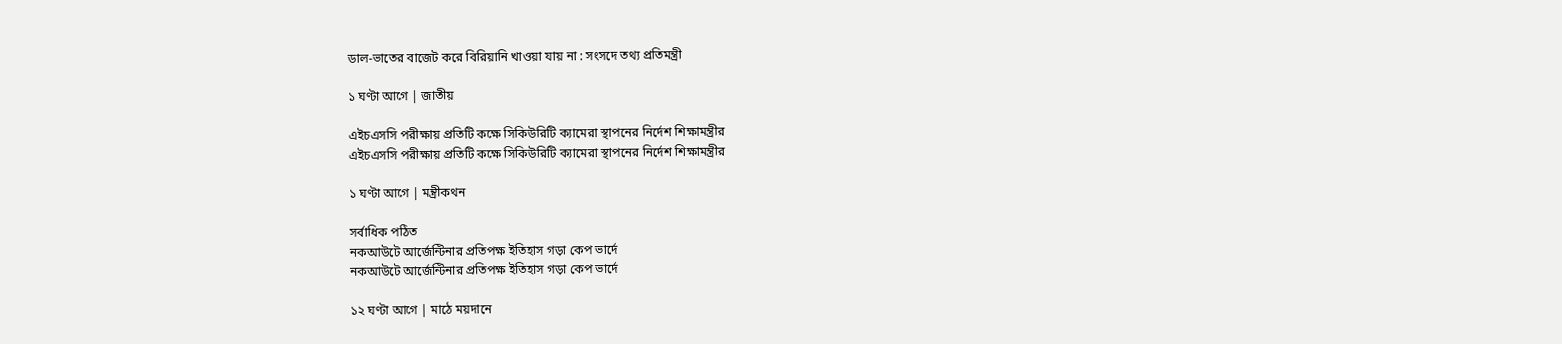ডাল-ভাতের বাজেট করে বিরিয়ানি খাওয়া যায় না : সংসদে তথ্য প্রতিমন্ত্রী

১ ঘণ্টা আগে | জাতীয়

এইচএসসি পরীক্ষায় প্রতিটি কক্ষে সিকিউরিটি ক্যামেরা স্থাপনের নির্দেশ শিক্ষামন্ত্রীর
এইচএসসি পরীক্ষায় প্রতিটি কক্ষে সিকিউরিটি ক্যামেরা স্থাপনের নির্দেশ শিক্ষামন্ত্রীর

১ ঘণ্টা আগে | মন্ত্রীকথন

সর্বাধিক পঠিত
নকআউটে আর্জেন্টিনার প্রতিপক্ষ ইতিহাস গড়া কেপ ভার্দে
নকআউটে আর্জেন্টিনার প্রতিপক্ষ ইতিহাস গড়া কেপ ভার্দে

১২ ঘণ্টা আগে | মাঠে ময়দানে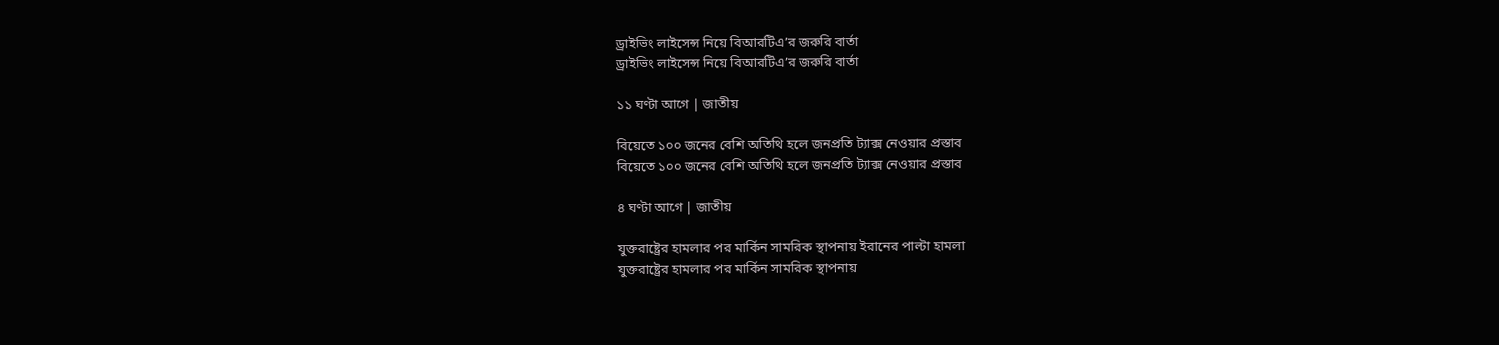ড্রাইভিং লাইসেন্স নিয়ে বিআরটিএ’র জরুরি বার্তা
ড্রাইভিং লাইসেন্স নিয়ে বিআরটিএ’র জরুরি বার্তা

১১ ঘণ্টা আগে | জাতীয়

বিয়েতে ১০০ জনের বেশি অতিথি হলে জনপ্রতি ট্যাক্স নেওয়ার প্রস্তাব
বিয়েতে ১০০ জনের বেশি অতিথি হলে জনপ্রতি ট্যাক্স নেওয়ার প্রস্তাব

৪ ঘণ্টা আগে | জাতীয়

যুক্তরাষ্ট্রের হামলার পর মার্কিন সামরিক স্থাপনায় ইরানের পাল্টা হামলা
যুক্তরাষ্ট্রের হামলার পর মার্কিন সামরিক স্থাপনায়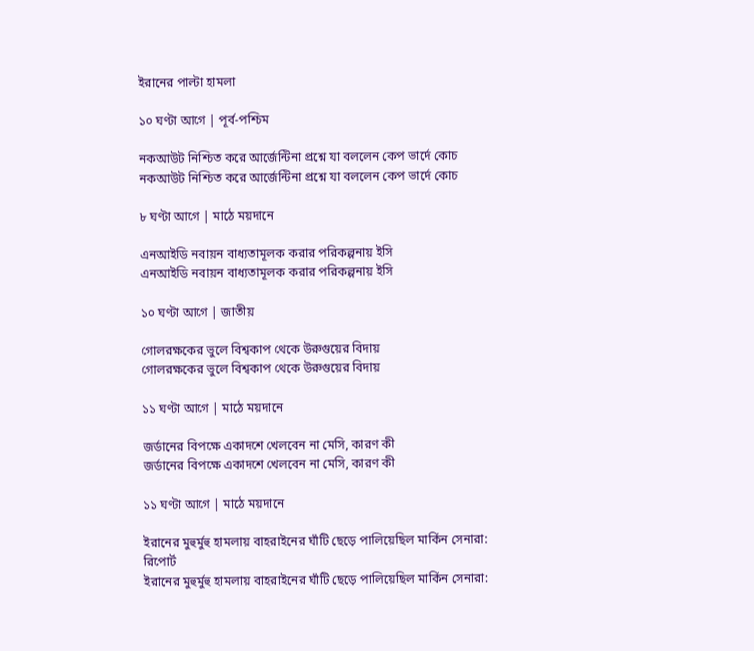ইরানের পাল্টা হামলা

১০ ঘণ্টা আগে | পূর্ব-পশ্চিম

নকআউট নিশ্চিত করে আর্জেন্টিনা প্রশ্নে যা বললেন কেপ ভার্দে কোচ
নকআউট নিশ্চিত করে আর্জেন্টিনা প্রশ্নে যা বললেন কেপ ভার্দে কোচ

৮ ঘণ্টা আগে | মাঠে ময়দানে

এনআইডি নবায়ন বাধ্যতামূলক করার পরিকল্পনায় ইসি
এনআইডি নবায়ন বাধ্যতামূলক করার পরিকল্পনায় ইসি

১০ ঘণ্টা আগে | জাতীয়

গোলরক্ষকের ভুলে বিশ্বকাপ থেকে উরুগুয়ের বিদায়
গোলরক্ষকের ভুলে বিশ্বকাপ থেকে উরুগুয়ের বিদায়

১১ ঘণ্টা আগে | মাঠে ময়দানে

জর্ডানের বিপক্ষে একাদশে খেলবেন না মেসি, কারণ কী
জর্ডানের বিপক্ষে একাদশে খেলবেন না মেসি, কারণ কী

১১ ঘণ্টা আগে | মাঠে ময়দানে

ইরানের মুহুর্মুহু হামলায় বাহরাইনের ঘাঁটি ছেড়ে পালিয়েছিল মার্কিন সেনারা: রিপোর্ট
ইরানের মুহুর্মুহু হামলায় বাহরাইনের ঘাঁটি ছেড়ে পালিয়েছিল মার্কিন সেনারা: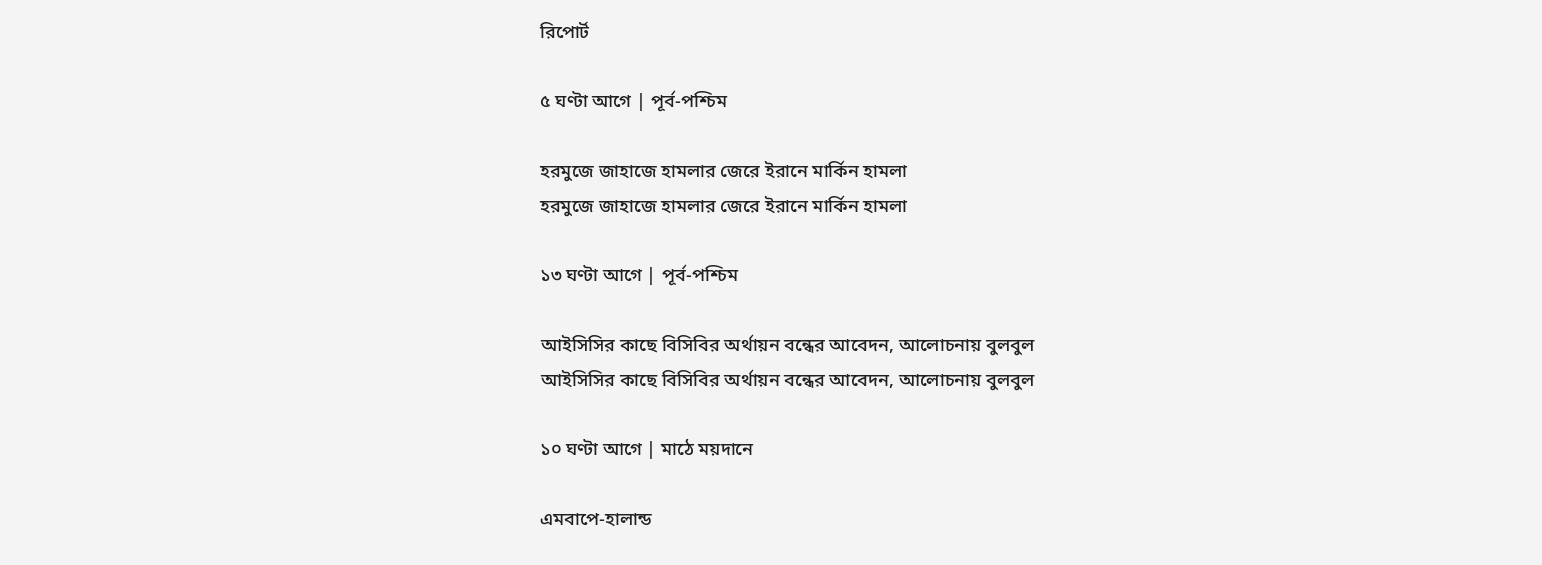রিপোর্ট

৫ ঘণ্টা আগে | পূর্ব-পশ্চিম

হরমুজে জাহাজে হামলার জেরে ইরানে মার্কিন হামলা
হরমুজে জাহাজে হামলার জেরে ইরানে মার্কিন হামলা

১৩ ঘণ্টা আগে | পূর্ব-পশ্চিম

আইসিসির কাছে বিসিবির অর্থায়ন বন্ধের আবেদন, আলোচনায় বুলবুল
আইসিসির কাছে বিসিবির অর্থায়ন বন্ধের আবেদন, আলোচনায় বুলবুল

১০ ঘণ্টা আগে | মাঠে ময়দানে

এমবাপে-হালান্ড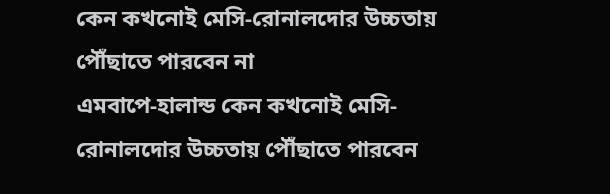কেন কখনোই মেসি-রোনালদোর উচ্চতায় পৌঁছাতে পারবেন না
এমবাপে-হালান্ড কেন কখনোই মেসি-রোনালদোর উচ্চতায় পৌঁছাতে পারবেন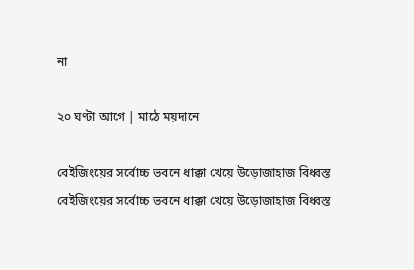না

২০ ঘণ্টা আগে | মাঠে ময়দানে

বেইজিংয়ের সর্বোচ্চ ভবনে ধাক্কা খেয়ে উড়োজাহাজ বিধ্বস্ত
বেইজিংয়ের সর্বোচ্চ ভবনে ধাক্কা খেয়ে উড়োজাহাজ বিধ্বস্ত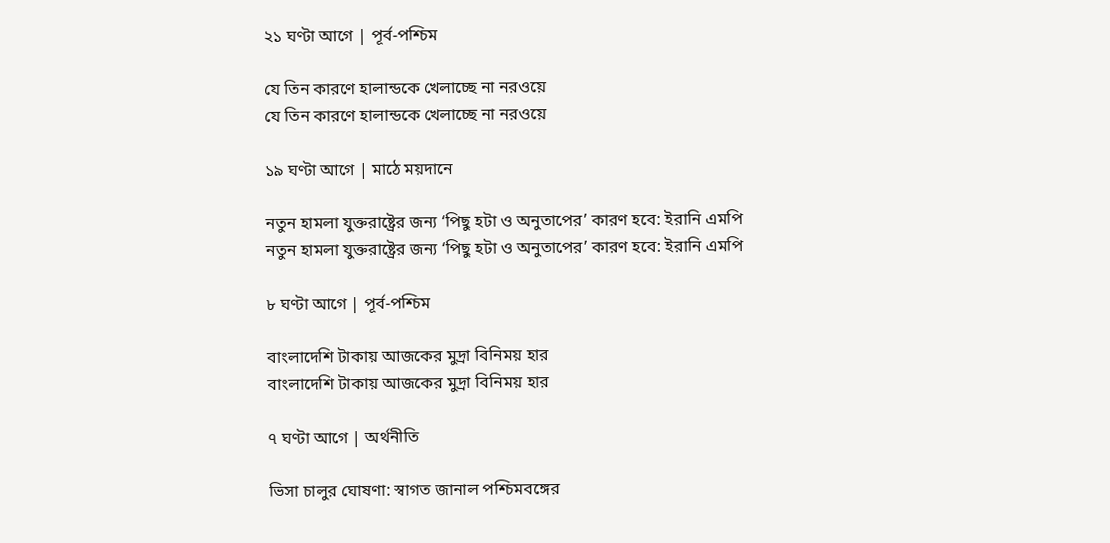২১ ঘণ্টা আগে | পূর্ব-পশ্চিম

যে তিন কারণে হালান্ডকে খেলাচ্ছে না নরওয়ে
যে তিন কারণে হালান্ডকে খেলাচ্ছে না নরওয়ে

১৯ ঘণ্টা আগে | মাঠে ময়দানে

নতুন হামলা যুক্তরাষ্ট্রের জন্য ‘পিছু হটা ও অনুতাপের’ কারণ হবে: ইরানি এমপি
নতুন হামলা যুক্তরাষ্ট্রের জন্য ‘পিছু হটা ও অনুতাপের’ কারণ হবে: ইরানি এমপি

৮ ঘণ্টা আগে | পূর্ব-পশ্চিম

বাংলাদেশি টাকায় আজকের মুদ্রা বিনিময় হার
বাংলাদেশি টাকায় আজকের মুদ্রা বিনিময় হার

৭ ঘণ্টা আগে | অর্থনীতি

ভিসা চালুর ঘোষণা: স্বাগত জানাল পশ্চিমবঙ্গের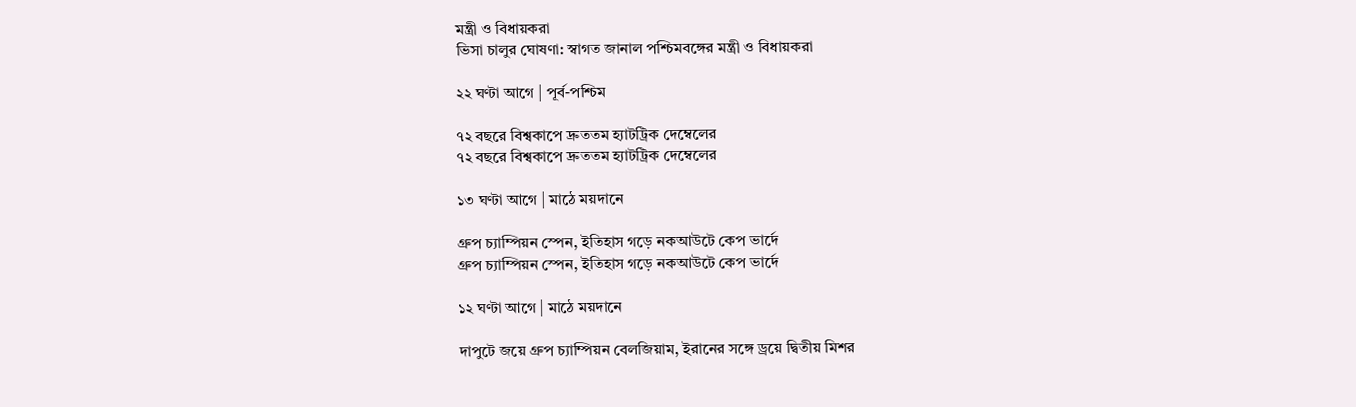মন্ত্রী ও বিধায়করা
ভিসা চালুর ঘোষণা: স্বাগত জানাল পশ্চিমবঙ্গের মন্ত্রী ও বিধায়করা

২২ ঘণ্টা আগে | পূর্ব-পশ্চিম

৭২ বছরে বিশ্বকাপে দ্রুততম হ্যাটট্রিক দেম্বেলের
৭২ বছরে বিশ্বকাপে দ্রুততম হ্যাটট্রিক দেম্বেলের

১৩ ঘণ্টা আগে | মাঠে ময়দানে

গ্রুপ চ্যাম্পিয়ন স্পেন, ইতিহাস গড়ে নকআউটে কেপ ভার্দে
গ্রুপ চ্যাম্পিয়ন স্পেন, ইতিহাস গড়ে নকআউটে কেপ ভার্দে

১২ ঘণ্টা আগে | মাঠে ময়দানে

দাপুটে জয়ে গ্রুপ চ্যাম্পিয়ন বেলজিয়াম, ইরানের সঙ্গে ড্রয়ে দ্বিতীয় মিশর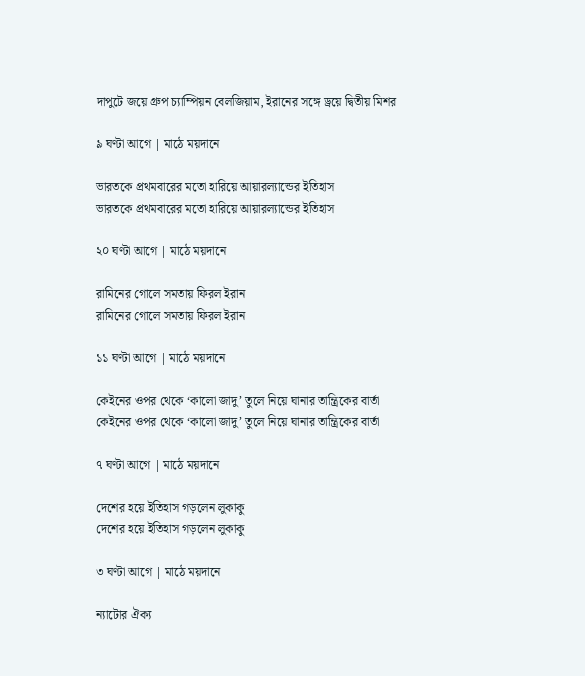দাপুটে জয়ে গ্রুপ চ্যাম্পিয়ন বেলজিয়াম, ইরানের সঙ্গে ড্রয়ে দ্বিতীয় মিশর

৯ ঘণ্টা আগে | মাঠে ময়দানে

ভারতকে প্রথমবারের মতো হারিয়ে আয়ারল্যান্ডের ইতিহাস
ভারতকে প্রথমবারের মতো হারিয়ে আয়ারল্যান্ডের ইতিহাস

২০ ঘণ্টা আগে | মাঠে ময়দানে

রামিনের গোলে সমতায় ফিরল ইরান
রামিনের গোলে সমতায় ফিরল ইরান

১১ ঘণ্টা আগে | মাঠে ময়দানে

কেইনের ওপর থেকে ‘কালো জাদু’ তুলে নিয়ে ঘানার তান্ত্রিকের বার্তা
কেইনের ওপর থেকে ‘কালো জাদু’ তুলে নিয়ে ঘানার তান্ত্রিকের বার্তা

৭ ঘণ্টা আগে | মাঠে ময়দানে

দেশের হয়ে ইতিহাস গড়লেন লুকাকু
দেশের হয়ে ইতিহাস গড়লেন লুকাকু

৩ ঘণ্টা আগে | মাঠে ময়দানে

ন্যাটোর ঐক্য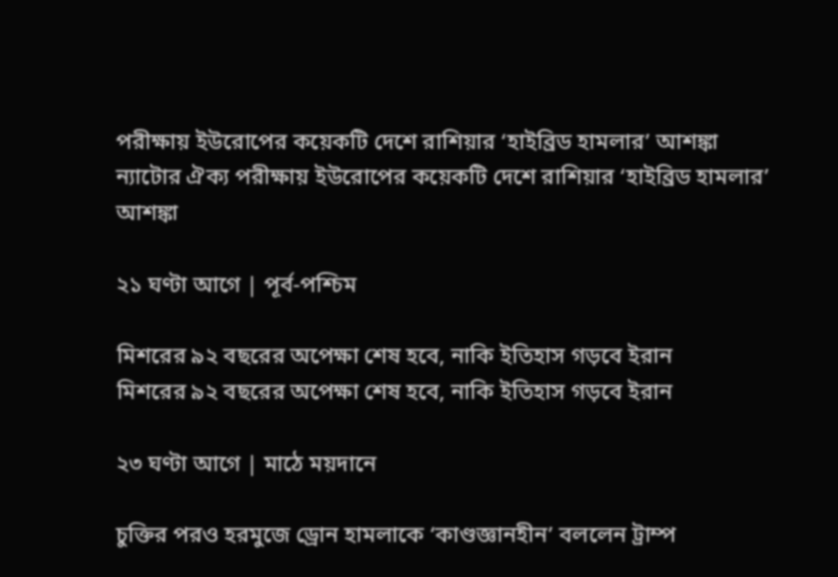পরীক্ষায় ইউরোপের কয়েকটি দেশে রাশিয়ার ‘হাইব্রিড হামলার’ আশঙ্কা
ন্যাটোর ঐক্য পরীক্ষায় ইউরোপের কয়েকটি দেশে রাশিয়ার ‘হাইব্রিড হামলার’ আশঙ্কা

২১ ঘণ্টা আগে | পূর্ব-পশ্চিম

মিশরের ৯২ বছরের অপেক্ষা শেষ হবে, নাকি ইতিহাস গড়বে ইরান
মিশরের ৯২ বছরের অপেক্ষা শেষ হবে, নাকি ইতিহাস গড়বে ইরান

২৩ ঘণ্টা আগে | মাঠে ময়দানে

চুক্তির পরও হরমুজে ড্রোন হামলাকে ‘কাণ্ডজ্ঞানহীন’ বললেন ট্রাম্প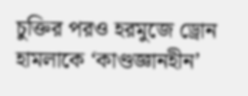চুক্তির পরও হরমুজে ড্রোন হামলাকে ‘কাণ্ডজ্ঞানহীন’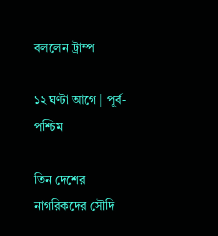বললেন ট্রাম্প

১২ ঘণ্টা আগে | পূর্ব-পশ্চিম

তিন দেশের নাগরিকদের সৌদি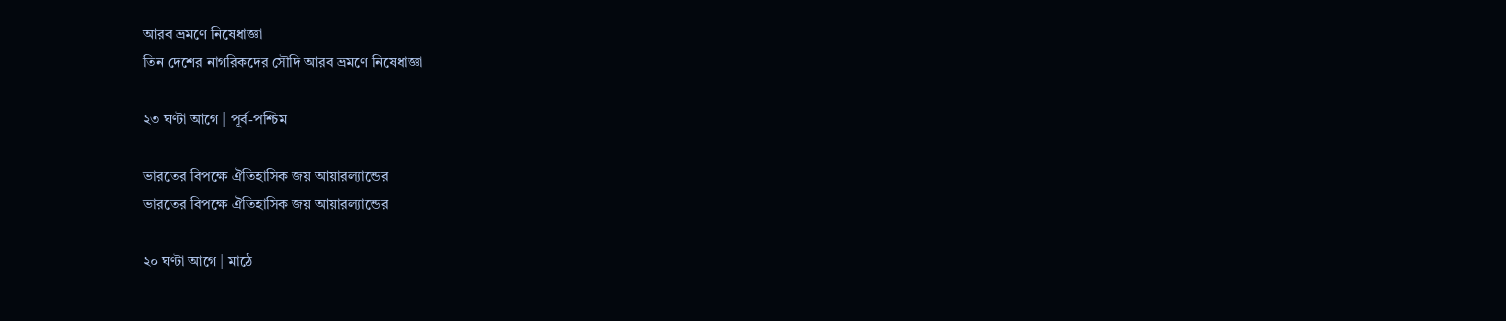আরব ভ্রমণে নিষেধাজ্ঞা
তিন দেশের নাগরিকদের সৌদি আরব ভ্রমণে নিষেধাজ্ঞা

২৩ ঘণ্টা আগে | পূর্ব-পশ্চিম

ভারতের বিপক্ষে ঐতিহাসিক জয় আয়ারল্যান্ডের
ভারতের বিপক্ষে ঐতিহাসিক জয় আয়ারল্যান্ডের

২০ ঘণ্টা আগে | মাঠে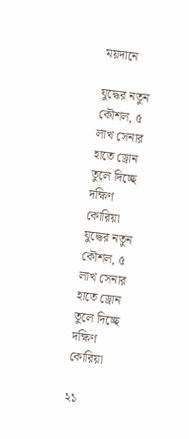ময়দানে

যুদ্ধের নতুন কৌশল, ৫ লাখ সেনার হাতে ড্রোন তুলে দিচ্ছে দক্ষিণ কোরিয়া
যুদ্ধের নতুন কৌশল, ৫ লাখ সেনার হাতে ড্রোন তুলে দিচ্ছে দক্ষিণ কোরিয়া

২১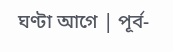ঘণ্টা আগে | পূর্ব-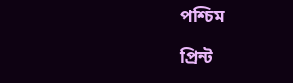পশ্চিম

প্রিন্ট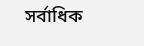সর্বাধিক